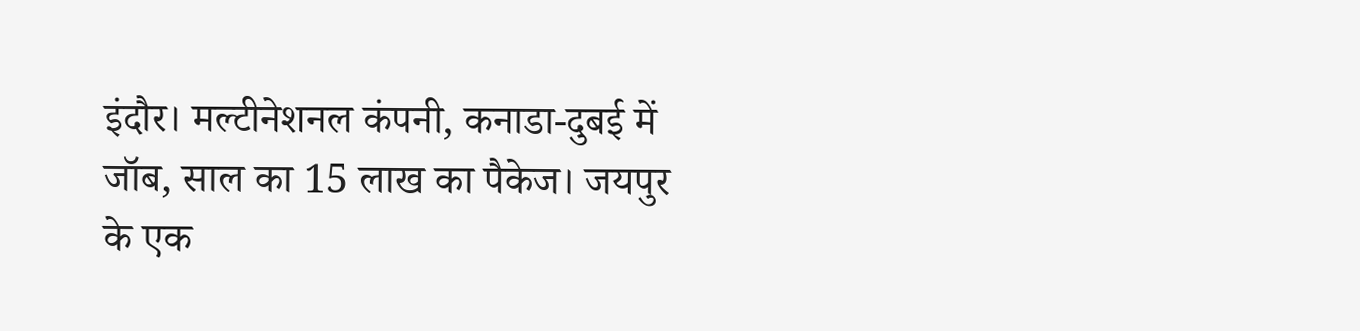इंदौर। मल्टीनेशनल कंपनी, कनाडा-दुबई में जॉब, साल का 15 लाख का पैकेज। जयपुर के एक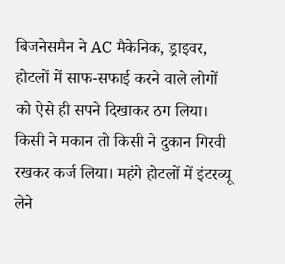बिजनेसमैन ने AC मैकेनिक, ड्राइवर, होटलों में साफ-सफाई करने वाले लोगों को ऐसे ही सपने दिखाकर ठग लिया।
किसी ने मकान तो किसी ने दुकान गिरवी रखकर कर्ज लिया। महंगे होटलों में इंटरव्यू लेने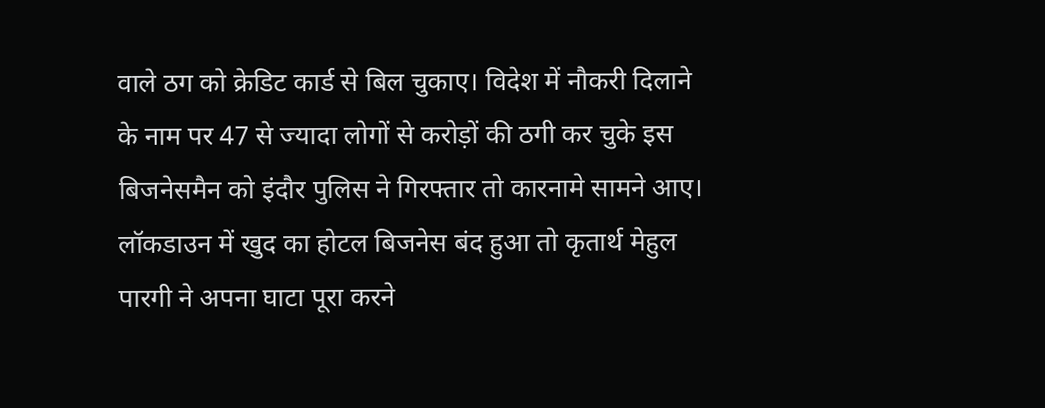वाले ठग को क्रेडिट कार्ड से बिल चुकाए। विदेश में नौकरी दिलाने के नाम पर 47 से ज्यादा लोगों से करोड़ों की ठगी कर चुके इस बिजनेसमैन को इंदौर पुलिस ने गिरफ्तार तो कारनामे सामने आए।
लॉकडाउन में खुद का होटल बिजनेस बंद हुआ तो कृतार्थ मेहुल पारगी ने अपना घाटा पूरा करने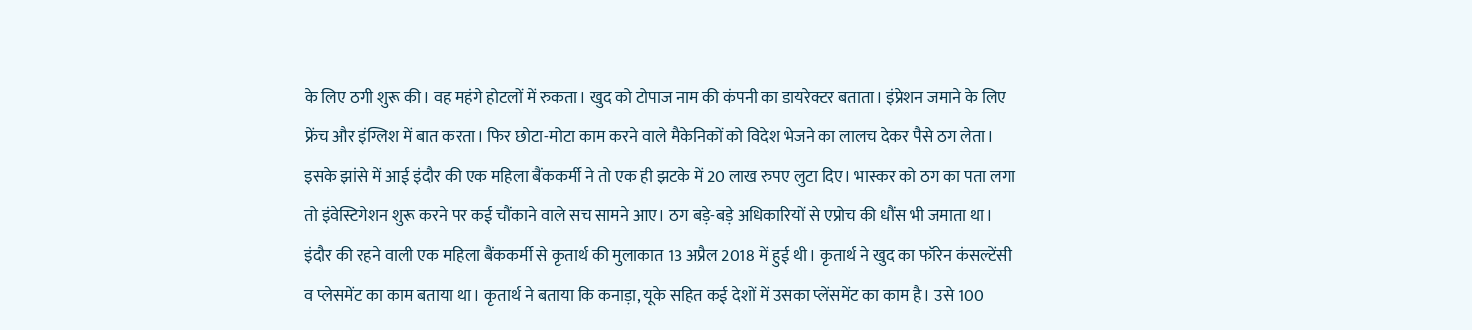के लिए ठगी शुरू की। वह महंगे होटलों में रुकता। खुद को टोपाज नाम की कंपनी का डायरेक्टर बताता। इंप्रेशन जमाने के लिए फ्रेंच और इंग्लिश में बात करता। फिर छोटा-मोटा काम करने वाले मैकेनिकों को विदेश भेजने का लालच देकर पैसे ठग लेता।
इसके झांसे में आई इंदौर की एक महिला बैंककर्मी ने तो एक ही झटके में 20 लाख रुपए लुटा दिए। भास्कर को ठग का पता लगा तो इंवेस्टिगेशन शुरू करने पर कई चौंकाने वाले सच सामने आए। ठग बड़े-बड़े अधिकारियों से एप्रोच की धौंस भी जमाता था।
इंदौर की रहने वाली एक महिला बैंककर्मी से कृतार्थ की मुलाकात 13 अप्रैल 2018 में हुई थी। कृतार्थ ने खुद का फॉरेन कंसल्टेंसी व प्लेसमेंट का काम बताया था। कृतार्थ ने बताया कि कनाड़ा, यूके सहित कई देशों में उसका प्लेंसमेंट का काम है। उसे 100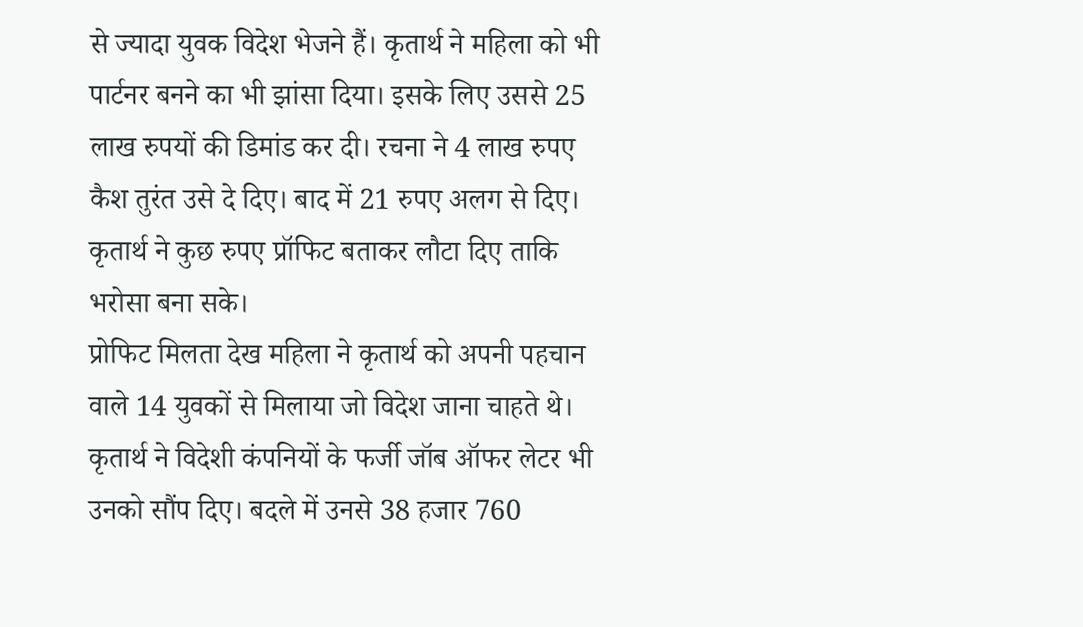से ज्यादा युवक विदेश भेजने हैं। कृतार्थ ने महिला को भी पार्टनर बनने का भी झांसा दिया। इसके लिए उससे 25 लाख रुपयों की डिमांड कर दी। रचना ने 4 लाख रुपए कैश तुरंत उसे दे दिए। बाद में 21 रुपए अलग से दिए। कृतार्थ ने कुछ रुपए प्रॉफिट बताकर लौटा दिए ताकि भरोसा बना सके।
प्रोफिट मिलता देख महिला ने कृतार्थ को अपनी पहचान वाले 14 युवकों से मिलाया जो विदेश जाना चाहते थे। कृतार्थ ने विदेशी कंपनियों के फर्जी जॉब ऑफर लेटर भी उनको सौंप दिए। बदले में उनसे 38 हजार 760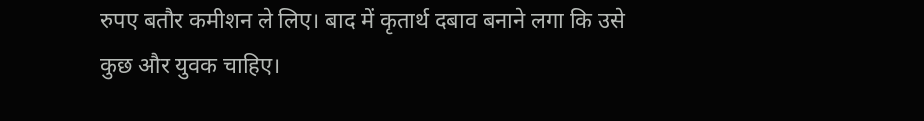रुपए बतौर कमीशन ले लिए। बाद में कृतार्थ दबाव बनाने लगा कि उसे कुछ और युवक चाहिए।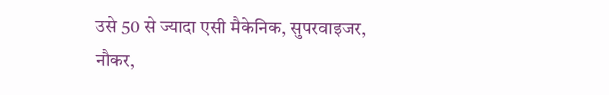उसे 50 से ज्यादा एसी मैकेनिक, सुपरवाइजर, नौकर,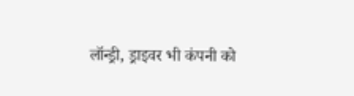लॉन्ड्री, ड्राइवर भी कंपनी को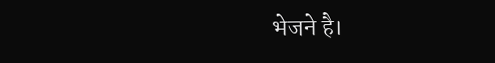भेजने है।